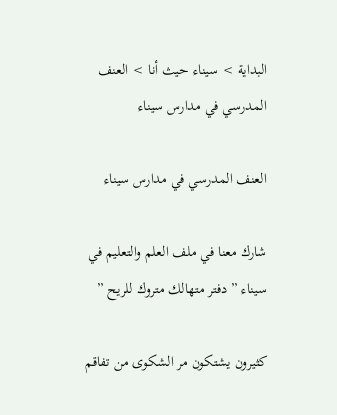البداية > سيناء حيث أنا > العنف المدرسي في مدارس سيناء

العنف المدرسي في مدارس سيناء

شارك معنا في ملف العلم والتعليم في سيناء ” دفتر متهالك متروك للريح ”

كثيرون يشتكون مر الشكوى من تفاقم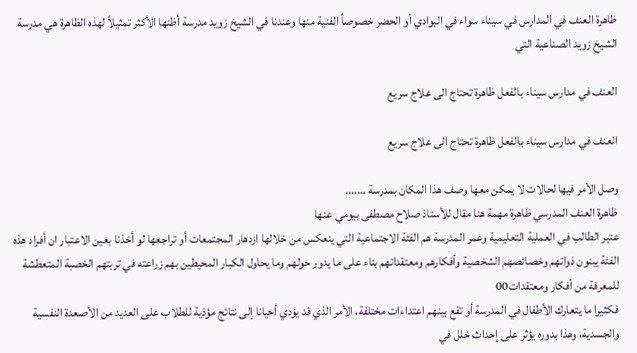ظاهرة العنف في المدارس في سيناء سواء في البوادي أو الحضر خصوصاً الفنية منها وعندنا في الشيخ زويد مدرسة أظنها الأكثر تمثيلاً لهذه الظاهرة هي مدرسة الشيخ زويد الصناعية التي

العنف في مدارس سيناء بالفعل ظاهرة تحتاج الى علاج سريع

العنف في مدارس سيناء بالفعل ظاهرة تحتاج الى علاج سريع

وصل الأمر فيها لحالات لا يمكن معها وصف هذا المكان بمدرسة …….
ظاهرة العنف المدرسي ظاهرة مهمة هنا مقال للأستاذ صلاح مصطفى بيومي عنها
عتبر الطالب في العملية التعليمية وعمر المدرسة هم الفئة الاجتماعية التي ينعكس من خلالها ازدهار المجتمعات أو تراجعها لو أخذنا بعين الاعتبار ان أفراد هذه الفئة يبنون ذواتهم وخصائصهم الشخصية وأفكارهم ومعتقداتهم بناء على ما يدور حولهم وما يحاول الكبار المحيطين بهم زراعته في تربتهم الخصبة المتعطشة للمعرفة من أفكار ومعتقدات00
فكثيرا ما يتعارك الأطفال في المدرسة أو تقع بينهم اعتداءات مختلفة، الأمر الذي قد يؤدي أحيانا إلى نتائج مؤذية للطلاب على العديد من الأصعدة النفسية والجسدية، وهذا بدوره يؤثر على إحداث خلل في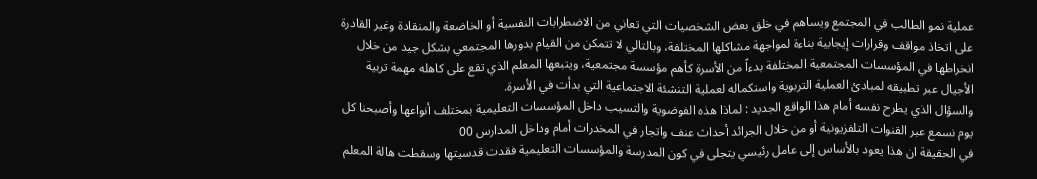عملية نمو الطالب في المجتمع ويساهم في خلق بعض الشخصيات التي تعاني من الاضطرابات النفسية أو الخاضعة والمنقادة وغير القادرة على اتخاذ مواقف وقرارات إيجابية بناءة لمواجهة مشاكلها المختلفة، وبالتالي لا تتمكن من القيام بدورها المجتمعي بشكل جيد من خلال انخراطها في المؤسسات المجتمعية المختلفة بدءاً من الأسرة كأهم مؤسسة مجتمعية، ويتبعها المعلم الذي تقع على كاهله مهمة تربية الأجيال عبر تطبيقه لمبادئ العملية التربوية واستكماله لعملية التنشئة الاجتماعية التي بدأت في الأسرة.
والسؤال الذي يطرح نفسه أمام هذا الواقع الجديد : لماذا هذه الفوضوية والتسيب داخل المؤسسات التعليمية بمختلف أنواعها وأصبحنا كل يوم نسمع عبر القنوات التلفزيونية أو من خلال الجرائد أحداث عنف واتجار في المخدرات أمام وداخل المدارس 00
في الحقيقة ان هذا يعود بالأساس إلى عامل رئيسي يتجلى في كون المدرسة والمؤسسات التعليمية فقدت قدسيتها وسقطت هالة المعلم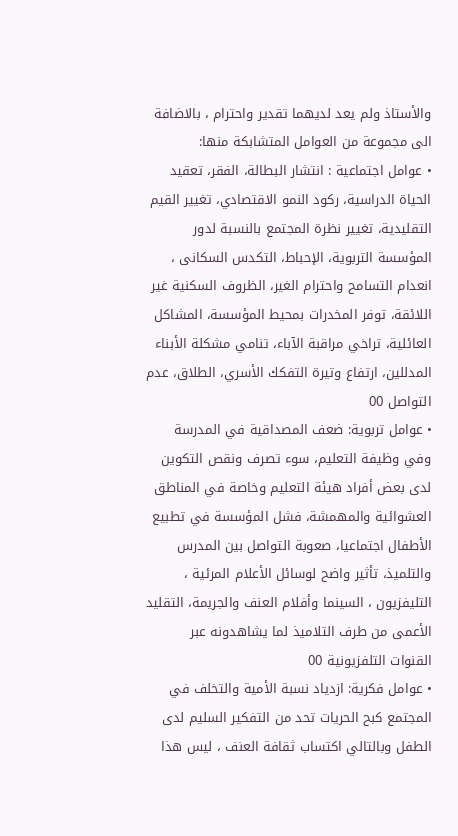والأستاذ ولم يعد لديهما تقدير واحترام ، بالاضافة الى مجموعة من العوامل المتشابكة منها:
• عوامل اجتماعية : انتشار البطالة، الفقر، تعقيد الحياة الدراسية، ركود النمو الاقتصادي، تغيير القيم التقليدية، تغيير نظرة المجتمع بالنسبة لدور المؤسسة التربوية، الإحباط، التكدس السكانى ، انعدام التسامح واحترام الغير، الظروف السكنية غير اللائقة، توفر المخدرات بمحيط المؤسسة، المشاكل العائلية، تراخي مراقبة الآباء، تنامي مشكلة الأبناء المدللين، ارتفاع وتيرة التفكك الأسري، الطلاق، عدم التواصل 00
• عوامل تربوية: ضعف المصداقية في المدرسة وفي وظيفة التعليم، سوء تصرف ونقص التكوين لدى بعض أفراد هيئة التعليم وخاصة في المناطق العشوائية والمهمشة، فشل المؤسسة في تطبيع الأطفال اجتماعيا، صعوبة التواصل بين المدرس والتلميذ، تأثير واضح لوسائل الأعلام المرئية ، التليفزيون ، السينما وأفلام العنف والجريمة، التقليد الأعمى من طرف التلاميذ لما يشاهدونه عبر القنوات التلفزيونية 00
• عوامل فكرية: ازدياد نسبة الأمية والتخلف في المجتمع كبح الحريات تحد من التفكير السليم لدى الطفل وبالتالي اكتساب ثقافة العنف ، ليس هذا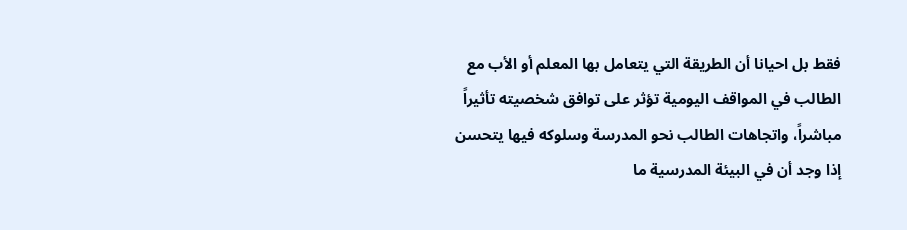فقط بل احيانا أن الطريقة التي يتعامل بها المعلم أو الأب مع الطالب في المواقف اليومية تؤثر على توافق شخصيته تأثيراً مباشراً، واتجاهات الطالب نحو المدرسة وسلوكه فيها يتحسن إذا وجد أن في البيئة المدرسية ما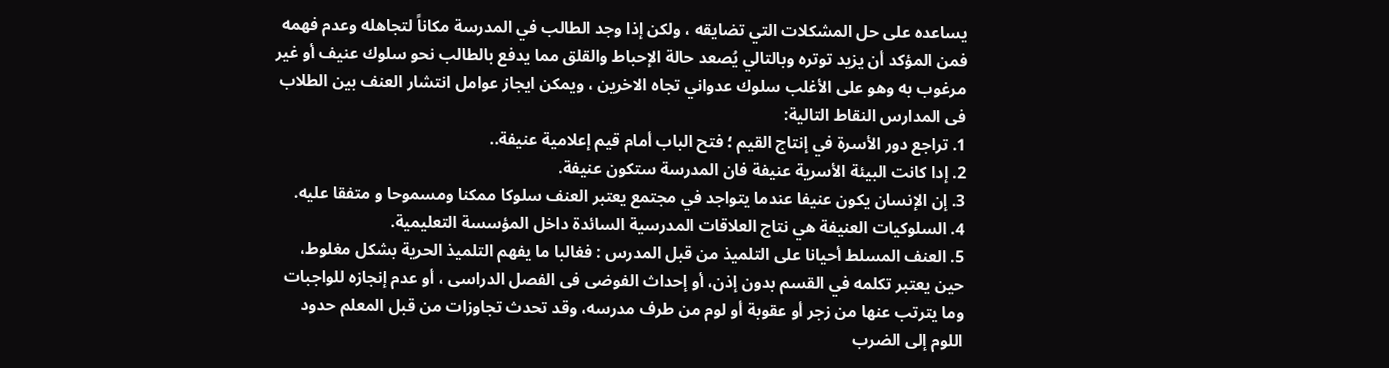يساعده على حل المشكلات التي تضايقه ، ولكن إذا وجد الطالب في المدرسة مكاناً لتجاهله وعدم فهمه فمن المؤكد أن يزيد توتره وبالتالي يُصعد حالة الإحباط والقلق مما يدفع بالطالب نحو سلوك عنيف أو غير مرغوب به وهو على الأغلب سلوك عدواني تجاه الاخرين ، ويمكن ايجاز عوامل انتشار العنف بين الطلاب فى المدارس النقاط التالية:
1. تراجع دور الأسرة في إنتاج القيم ؛ فتح الباب أمام قيم إعلامية عنيفة..
2. إدا كانت البيئة الأسرية عنيفة فان المدرسة ستكون عنيفة.
3. إن الإنسان يكون عنيفا عندما يتواجد في مجتمع يعتبر العنف سلوكا ممكنا ومسموحا و متفقا عليه.
4. السلوكيات العنيفة هي نتاج العلاقات المدرسية السائدة داخل المؤسسة التعليمية.
5. العنف المسلط أحيانا على التلميذ من قبل المدرس : فغالبا ما يفهم التلميذ الحرية بشكل مغلوط، حين يعتبر تكلمه في القسم بدون إذن، أو إحداث الفوضى فى الفصل الدراسى ، أو عدم إنجازه للواجبات وما يترتب عنها من زجر أو عقوبة أو لوم من طرف مدرسه، وقد تحدث تجاوزات من قبل المعلم حدود اللوم إلى الضرب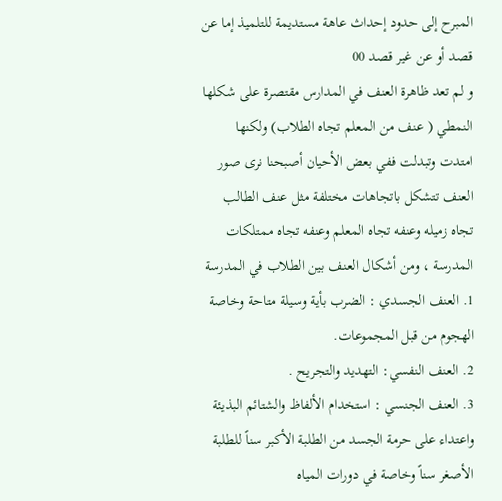المبرح إلى حدود إحداث عاهة مستديمة للتلميذ إما عن قصد أو عن غير قصد 00
و لم تعد ظاهرة العنف في المدارس مقتصرة على شكلها النمطي ( عنف من المعلم تجاه الطلاب) ولكنها امتدت وتبدلت ففي بعض الأحيان أصبحنا نرى صور العنف تتشكل باتجاهات مختلفة مثل عنف الطالب تجاه زميله وعنفه تجاه المعلم وعنفه تجاه ممتلكات المدرسة ، ومن أشكال العنف بين الطلاب في المدرسة
1. العنف الجسدي : الضرب بأية وسيلة متاحة وخاصة الهجوم من قبل المجموعات.
2. العنف النفسي: التهديد والتجريح .
3. العنف الجنسي : استخدام الألفاظ والشتائم البذيئة واعتداء على حرمة الجسد من الطلبة الأكبر سناً للطلبة الأصغر سناً وخاصة في دورات المياه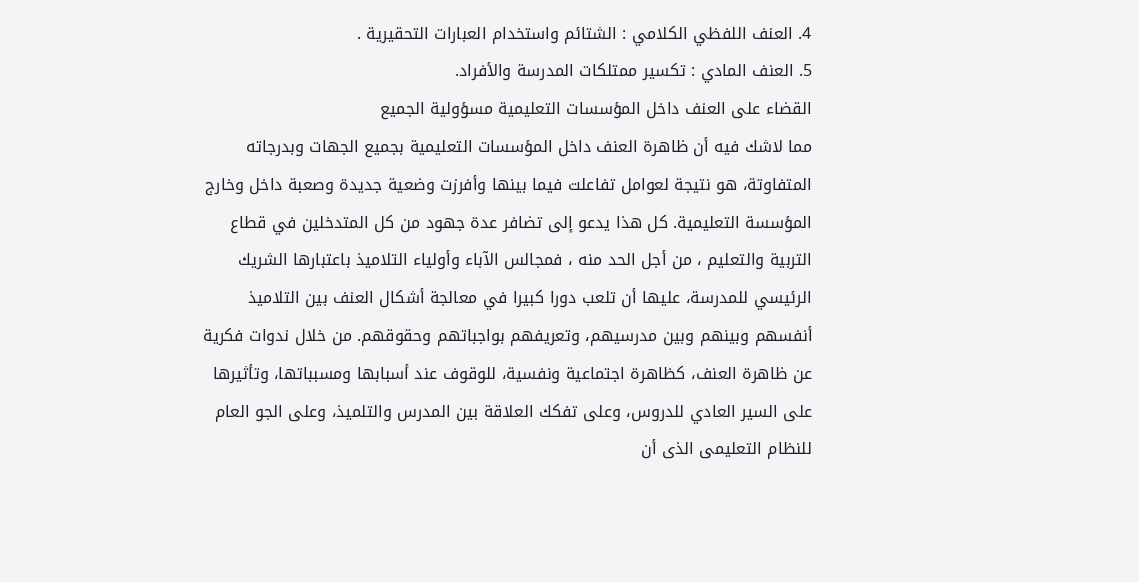4. العنف اللفظي الكلامي : الشتائم واستخدام العبارات التحقيرية .
5. العنف المادي : تكسير ممتلكات المدرسة والأفراد.
القضاء على العنف داخل المؤسسات التعليمية مسؤولية الجميع
مما لاشك فيه أن ظاهرة العنف داخل المؤسسات التعليمية بجميع الجهات وبدرجاته المتفاوتة، هو نتيجة لعوامل تفاعلت فيما بينها وأفرزت وضعية جديدة وصعبة داخل وخارج المؤسسة التعليمية. كل هذا يدعو إلى تضافر عدة جهود من كل المتدخلين في قطاع التربية والتعليم ، من أجل الحد منه ، فمجالس الآباء وأولياء التلاميذ باعتبارها الشريك الرئيسي للمدرسة، عليها أن تلعب دورا كبيرا في معالجة أشكال العنف بين التلاميذ أنفسهم وبينهم وبين مدرسيهم، وتعريفهم بواجباتهم وحقوقهم. من خلال ندوات فكرية عن ظاهرة العنف، كظاهرة اجتماعية ونفسية، للوقوف عند أسبابها ومسبباتها، وتأثيرها على السير العادي للدروس، وعلى تفكك العلاقة بين المدرس والتلميذ، وعلى الجو العام للنظام التعليمى الذى أن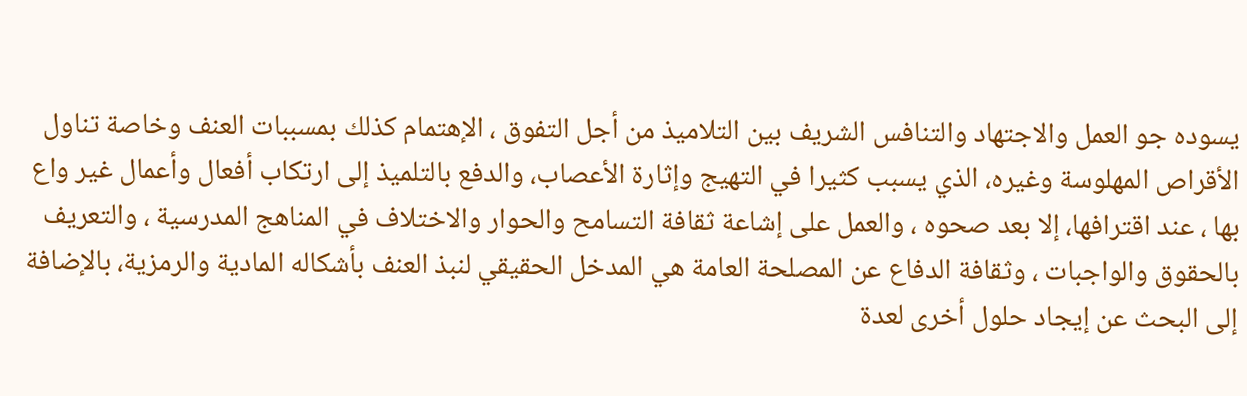يسوده جو العمل والاجتهاد والتنافس الشريف بين التلاميذ من أجل التفوق ، الإهتمام كذلك بمسببات العنف وخاصة تناول الأقراص المهلوسة وغيره، الذي يسبب كثيرا في التهيج وإثارة الأعصاب، والدفع بالتلميذ إلى ارتكاب أفعال وأعمال غير واع بها ، عند اقترافها، إلا بعد صحوه ، والعمل على إشاعة ثقافة التسامح والحوار والاختلاف في المناهج المدرسية ، والتعريف بالحقوق والواجبات ، وثقافة الدفاع عن المصلحة العامة هي المدخل الحقيقي لنبذ العنف بأشكاله المادية والرمزية، بالإضافة إلى البحث عن إيجاد حلول أخرى لعدة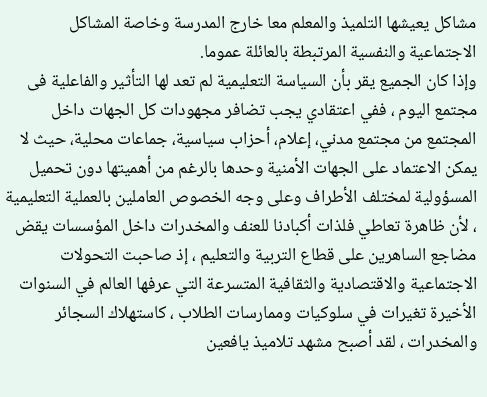مشاكل يعيشها التلميذ والمعلم معا خارج المدرسة وخاصة المشاكل الاجتماعية والنفسية المرتبطة بالعائلة عموما.
وإذا كان الجميع يقر بأن السياسة التعليمية لم تعد لها التأثير والفاعلية فى مجتمع اليوم ، ففي اعتقادي يجب تضافر مجهودات كل الجهات داخل المجتمع من مجتمع مدني، إعلام، أحزاب سياسية، جماعات محلية، حيث لا يمكن الاعتماد على الجهات الأمنية وحدها بالرغم من أهميتها دون تحميل المسؤولية لمختلف الأطراف وعلى وجه الخصوص العاملين بالعملية التعليمية ، لأن ظاهرة تعاطي فلذات أكبادنا للعنف والمخدرات داخل المؤسسات يقض مضاجع الساهرين على قطاع التربية والتعليم ، إذ صاحبت التحولات الاجتماعية والاقتصادية والثقافية المتسرعة التي عرفها العالم في السنوات الأخيرة تغيرات في سلوكيات وممارسات الطلاب ، كاستهلاك السجائر والمخدرات ، لقد أصبح مشهد تلاميذ يافعين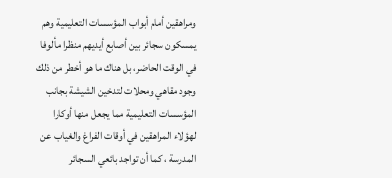ومراهقين أمام أبواب المؤسسات التعليمية وهم يمسكون سجائر بين أصابع أيديهم منظرا مألوفا في الوقت الحاضر، بل هناك ما هو أخطر من ذلك وجود مقاهي ومحلات لتدخين الشيشة بجانب المؤسسات التعليمية مما يجعل منها أوكارا لهؤلاء المراهقين في أوقات الفراغ والغياب عن المدرسة ، كما أن تواجد بائعي السجائر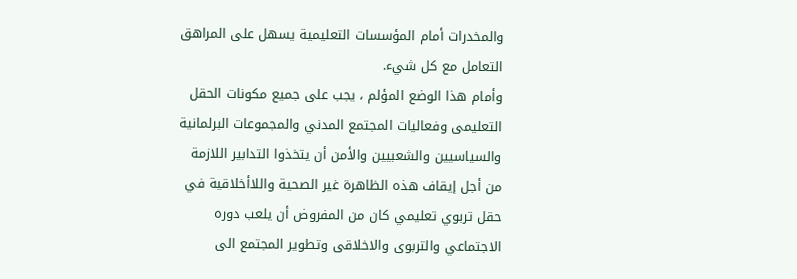والمخدرات أمام المؤسسات التعليمية يسهل على المراهق التعامل مع كل شيء.
وأمام هذا الوضع المؤلم ، يجب على جميع مكونات الحقل التعليمى وفعاليات المجتمع المدني والمجموعات البرلمانية والسياسيين والشعبيين والأمن أن يتخذوا التدابير اللازمة من أجل إيقاف هذه الظاهرة غير الصحية واللاأخلاقية في حقل تربوي تعليمي كان من المفروض أن يلعب دوره الاجتماعي والتربوى والاخلاقى وتطوير المجتمع الى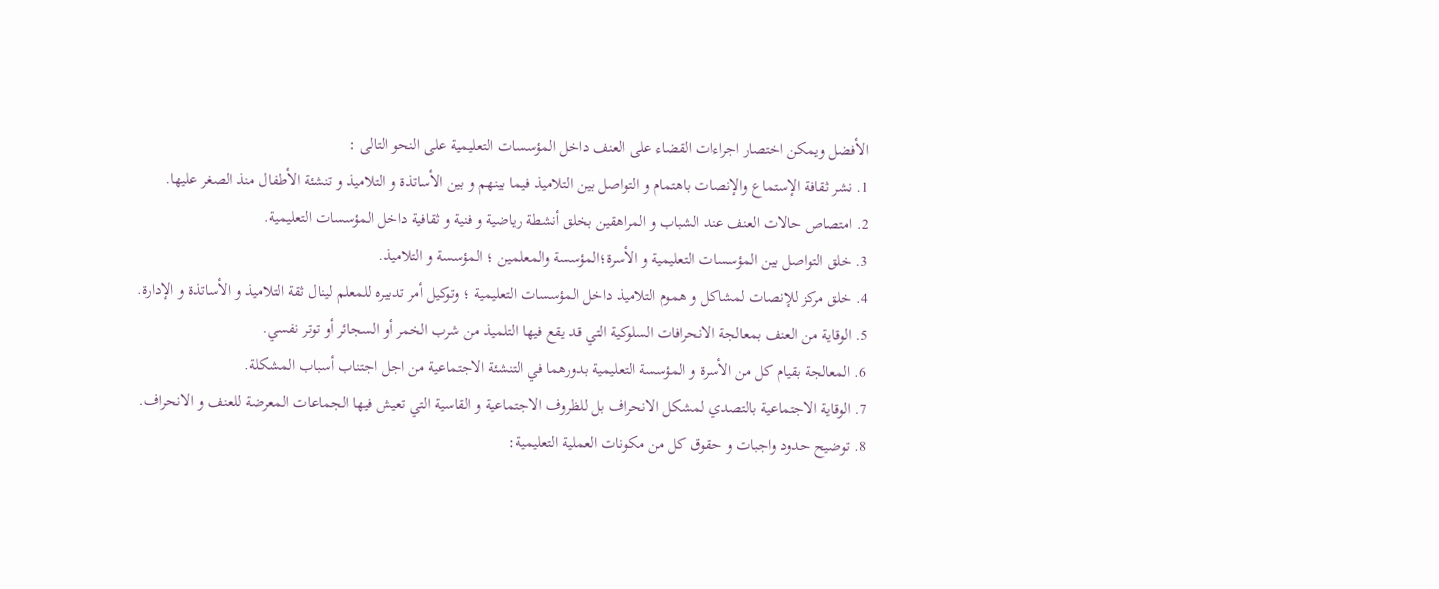الأفضل ويمكن اختصار اجراءات القضاء على العنف داخل المؤسسات التعليمية على النحو التالى :
1. نشر ثقافة الإستماع والإنصات باهتمام و التواصل بين التلاميذ فيما بينهم و بين الأساتذة و التلاميذ و تنشئة الأطفال منذ الصغر عليها.
2. امتصاص حالات العنف عند الشباب و المراهقين بخلق أنشطة رياضية و فنية و ثقافية داخل المؤسسات التعليمية.
3. خلق التواصل بين المؤسسات التعليمية و الأسرة؛المؤسسة والمعلمين ؛ المؤسسة و التلاميذ.
4. خلق مركز للإنصات لمشاكل و هموم التلاميذ داخل المؤسسات التعليمية ؛ وتوكيل أمر تدبيره للمعلم لينال ثقة التلاميذ و الأساتذة و الإدارة.
5. الوقاية من العنف بمعالجة الانحرافات السلوكية التي قد يقع فيها التلميذ من شرب الخمر أو السجائر أو توتر نفسي.
6. المعالجة بقيام كل من الأسرة و المؤسسة التعليمية بدورهما في التنشئة الاجتماعية من اجل اجتناب أسباب المشكلة.
7. الوقاية الاجتماعية بالتصدي لمشكل الانحراف بل للظروف الاجتماعية و القاسية التي تعيش فيها الجماعات المعرضة للعنف و الانحراف.
8. توضيح حدود واجبات و حقوق كل من مكونات العملية التعليمية: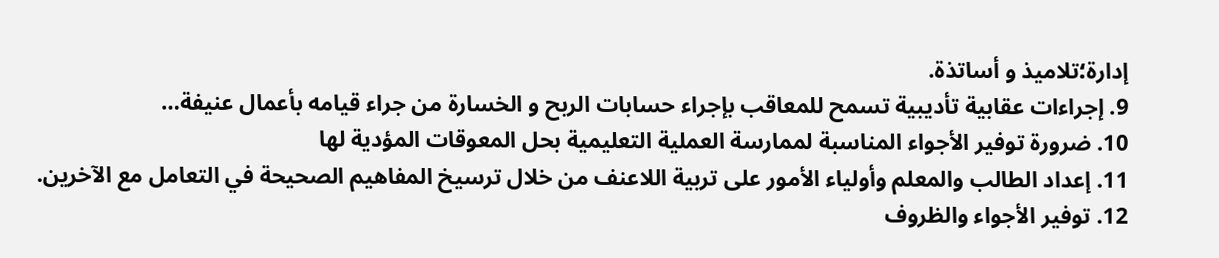إدارة؛تلاميذ و أساتذة.
9. إجراءات عقابية تأديبية تسمح للمعاقب بإجراء حسابات الربح و الخسارة من جراء قيامه بأعمال عنيفة…
10. ضرورة توفير الأجواء المناسبة لممارسة العملية التعليمية بحل المعوقات المؤدية لها
11. إعداد الطالب والمعلم وأولياء الأمور على تربية اللاعنف من خلال ترسيخ المفاهيم الصحيحة في التعامل مع الآخرين.
12. توفير الأجواء والظروف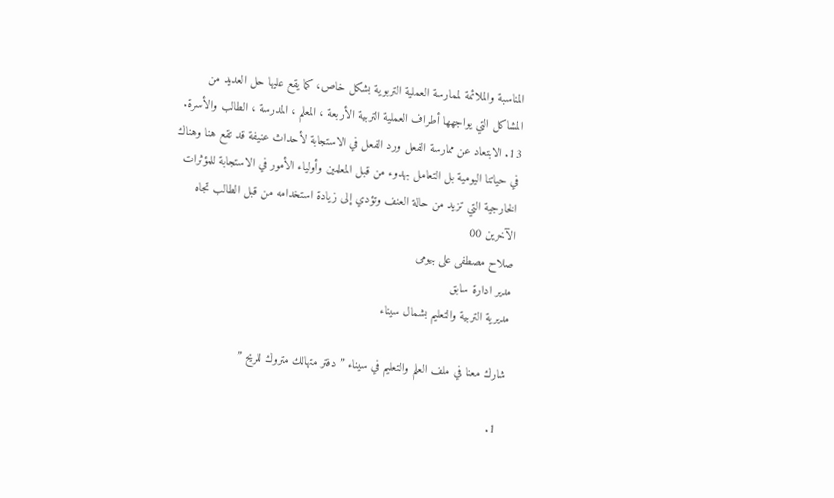المناسبة والملائمة لممارسة العملية التربوية بشكل خاص، كما يقع عليها حل العديد من المشاكل التي يواجهها أطراف العملية التربية الأربعة ، المعلم ، المدرسة ، الطالب والأسرة.
13. الابتعاد عن ممارسة الفعل ورد الفعل في الاستجابة لأحداث عنيفة قد تقع هنا وهناك في حياتنا اليومية بل التعامل بهدوء من قبل المعلمين وأولياء الأمور في الاستجابة للمؤثرات الخارجية التي تزيد من حالة العنف وتؤدي إلى زيادة استخدامه من قبل الطالب تجاه الآخرين 00
صلاح مصطفى على بيومى
مدير ادارة سابق
مديرية التربية والتعليم بشمال سيناء

شارك معنا في ملف العلم والتعليم في سيناء ” دفتر متهالك متروك للريح ”

  1.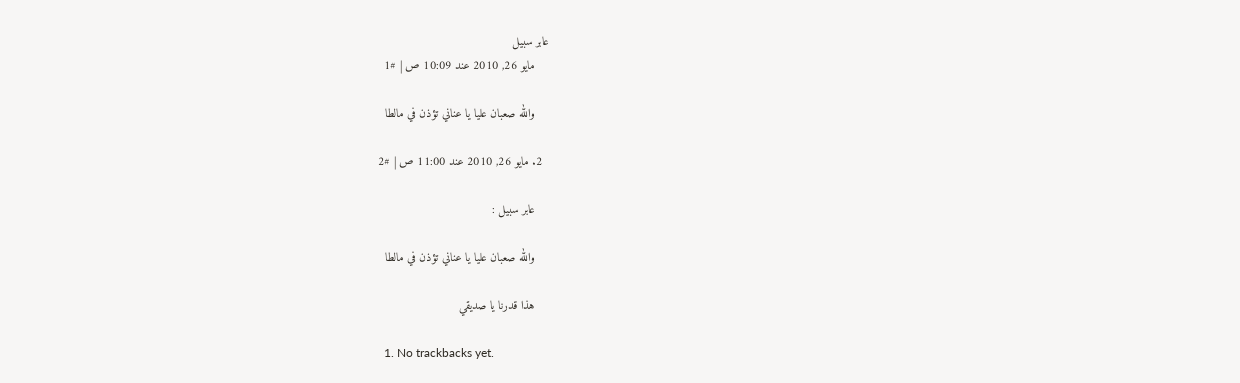عابر سبيل
    مايو 26, 2010 عند 10:09 ص | #1

    والله صعبان عليا يا عناني تؤذن في مالطا

  2. مايو 26, 2010 عند 11:00 ص | #2

    عابر سبيل :

    والله صعبان عليا يا عناني تؤذن في مالطا

    هذا قدرنا يا صديقي

  1. No trackbacks yet.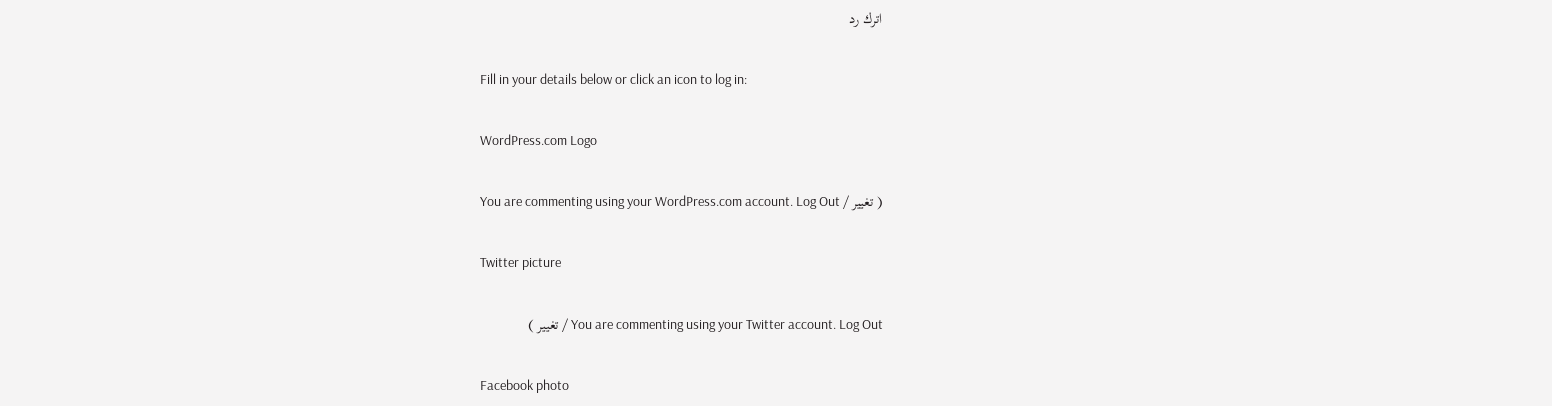اترك رد

Fill in your details below or click an icon to log in:

WordPress.com Logo

You are commenting using your WordPress.com account. Log Out / تغيير )

Twitter picture

You are commenting using your Twitter account. Log Out / تغيير )

Facebook photo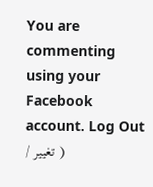You are commenting using your Facebook account. Log Out / تغيير )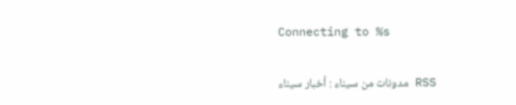Connecting to %s

RSS مدونات من سيناء : أخبار سيناء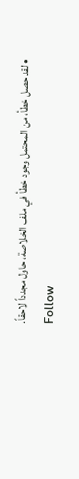• لقد حصل خطأ، من المحتمل وجود خطأ في ملف الخلاصة، حاول مجدداً لاحقاً.
Follow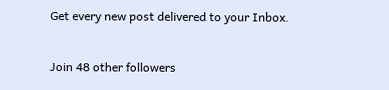Get every new post delivered to your Inbox.

Join 48 other followers